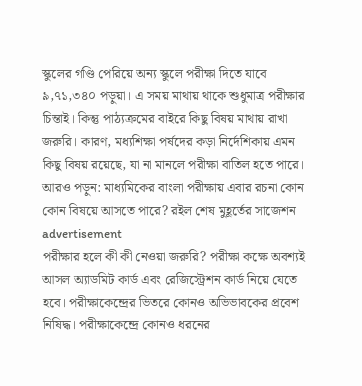স্কুলের গণ্ডি পেরিয়ে অন্য স্কুলে পরীক্ষা দিতে যাবে ৯,৭১,৩৪০ পড়ুয়া। এ সময় মাথায় থাকে শুধুমাত্র পরীক্ষার চিন্তাই। কিন্তু পাঠ্যক্রমের বাইরে কিছু বিষয় মাথায় রাখা জরুরি। কারণ, মধ্যশিক্ষা পর্ষদের কড়া নির্দেশিকায় এমন কিছু বিষয় রয়েছে, যা না মানলে পরীক্ষা বাতিল হতে পারে।
আরও পড়ুন: মাধ্যমিকের বাংলা পরীক্ষায় এবার রচনা কোন কোন বিষয়ে আসতে পারে? রইল শেষ মুহূর্তের সাজেশন
advertisement
পরীক্ষার হলে কী কী নেওয়া জরুরি? পরীক্ষা কক্ষে অবশ্যই আসল অ্যাডমিট কার্ড এবং রেজিস্ট্রেশন কার্ড নিয়ে যেতে হবে। পরীক্ষাকেন্দ্রের ভিতরে কোনও অভিভাবকের প্রবেশ নিষিদ্ধ। পরীক্ষাকেন্দ্রে কোনও ধরনের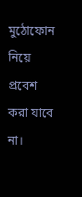মুঠোফোন নিয়ে প্রবেশ করা যাবে না।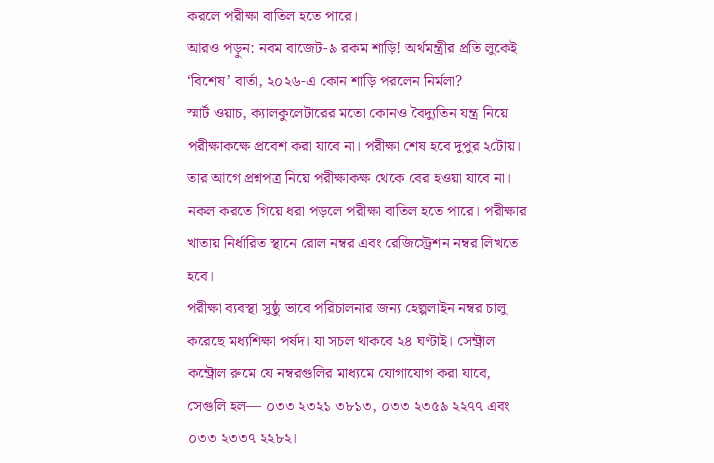করলে পরীক্ষা বাতিল হতে পারে।
আরও পড়ুন: নবম বাজেট-৯ রকম শাড়ি! অর্থমন্ত্রীর প্রতি লুকেই ‘বিশেষ’ বার্তা, ২০২৬-এ কোন শাড়ি পরলেন নির্মলা?
স্মার্ট ওয়াচ, ক্যালকুলেটারের মতো কোনও বৈদ্যুতিন যন্ত্র নিয়ে পরীক্ষাকক্ষে প্রবেশ করা যাবে না। পরীক্ষা শেষ হবে দুপুর ২টোয়। তার আগে প্রশ্নপত্র নিয়ে পরীক্ষাকক্ষ থেকে বের হওয়া যাবে না। নকল করতে গিয়ে ধরা পড়লে পরীক্ষা বাতিল হতে পারে। পরীক্ষার খাতায় নির্ধারিত স্থানে রোল নম্বর এবং রেজিস্ট্রেশন নম্বর লিখতে হবে।
পরীক্ষা ব্যবস্থা সুষ্ঠু ভাবে পরিচালনার জন্য হেল্পলাইন নম্বর চালু করেছে মধ্যশিক্ষা পর্ষদ। যা সচল থাকবে ২৪ ঘণ্টাই। সেন্ট্রাল কন্ট্রোল রুমে যে নম্বরগুলির মাধ্যমে যোগাযোগ করা যাবে, সেগুলি হল— ০৩৩ ২৩২১ ৩৮১৩, ০৩৩ ২৩৫৯ ২২৭৭ এবং ০৩৩ ২৩৩৭ ২২৮২।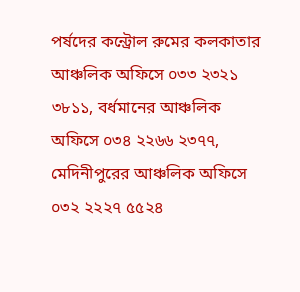পর্ষদের কন্ট্রোল রুমের কলকাতার আঞ্চলিক অফিসে ০৩৩ ২৩২১ ৩৮১১, বর্ধমানের আঞ্চলিক অফিসে ০৩৪ ২২৬৬ ২৩৭৭, মেদিনীপুরের আঞ্চলিক অফিসে ০৩২ ২২২৭ ৫৫২৪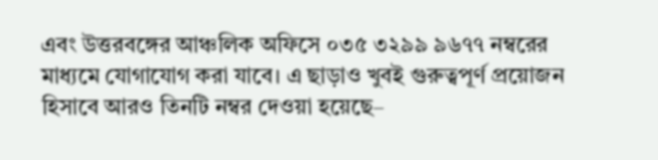এবং উত্তরবঙ্গের আঞ্চলিক অফিসে ০৩৫ ৩২৯৯ ৯৬৭৭ নম্বরের মাধ্যমে যোগাযোগ করা যাবে। এ ছাড়াও খুবই গুরুত্বপূর্ণ প্রয়োজন হিসাবে আরও তিনটি নম্বর দেওয়া হয়েছে–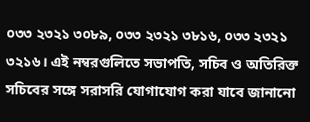০৩৩ ২৩২১ ৩০৮৯, ০৩৩ ২৩২১ ৩৮১৬, ০৩৩ ২৩২১ ৩২১৬। এই নম্বরগুলিতে সভাপতি, সচিব ও অতিরিক্ত সচিবের সঙ্গে সরাসরি যোগাযোগ করা যাবে জানানো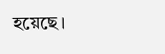হয়েছে।